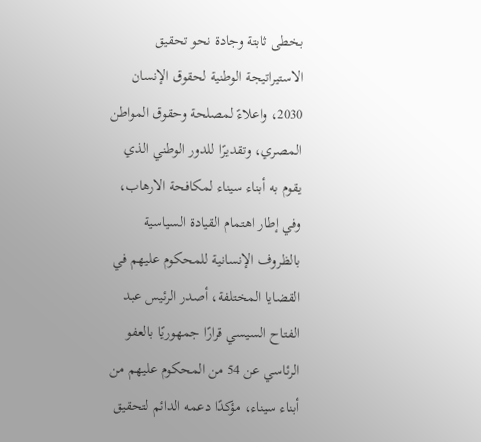بخطى ثابتة وجادة نحو تحقيق الاستيراتيجة الوطنية لحقوق الإنسان 2030، واعلاءً لمصلحة وحقوق المواطن المصري، وتقديرًا للدور الوطني الذي يقوم به أبناء سيناء لمكافحة الارهاب، وفي إطار اهتمام القيادة السياسية بالظروف الإنسانية للمحكوم عليهم في القضايا المختلفة، أصدر الرئيس عبد الفتاح السيسي قرارًا جمهوريًا بالعفو الرئاسي عن 54 من المحكوم عليهم من أبناء سيناء، مؤكدًا دعمه الدائم لتحقيق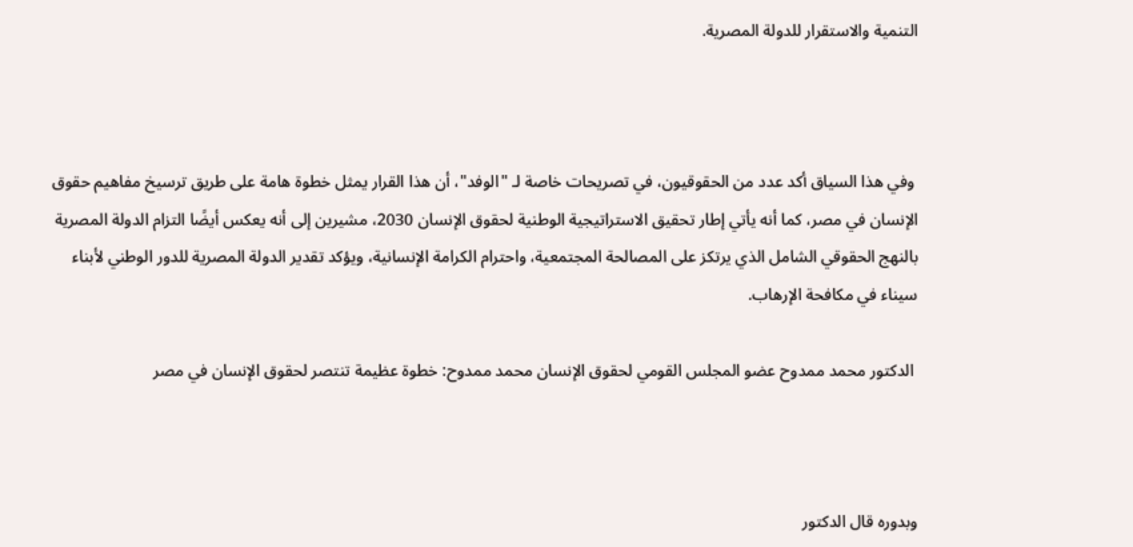التنمية والاستقرار للدولة المصرية.



 وفي هذا السياق أكد عدد من الحقوقيون، في تصريحات خاصة لـ "الوفد"، أن هذا القرار يمثل خطوة هامة على طريق ترسيخ مفاهيم حقوق الإنسان في مصر، كما أنه يأتي إطار تحقيق الاستراتيجية الوطنية لحقوق الإنسان 2030، مشيرين إلى أنه يعكس أيضًا التزام الدولة المصرية بالنهج الحقوقي الشامل الذي يرتكز على المصالحة المجتمعية، واحترام الكرامة الإنسانية، ويؤكد تقدير الدولة المصرية للدور الوطني لأبناء سيناء في مكافحة الإرهاب.

 الدكتور محمد ممدوح عضو المجلس القومي لحقوق الإنسان محمد ممدوح: خطوة عظيمة تنتصر لحقوق الإنسان في مصر



وبدوره قال الدكتور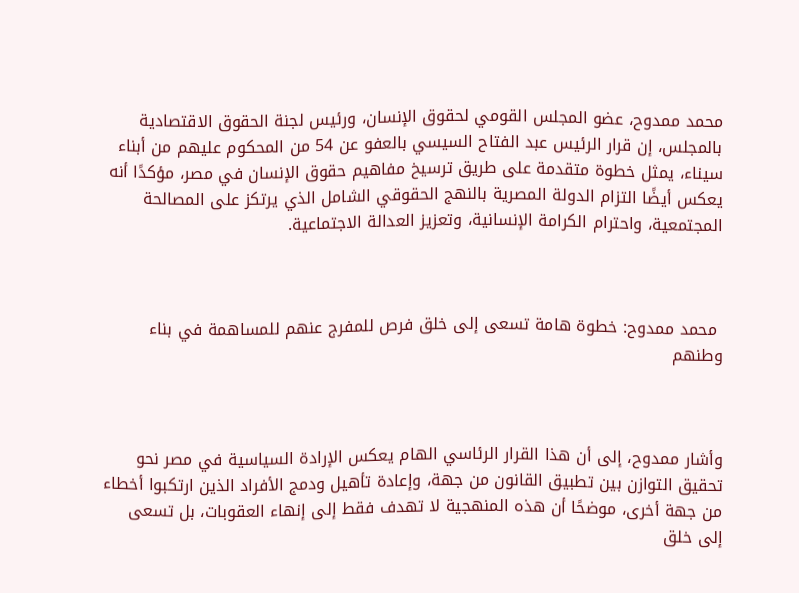محمد ممدوح، عضو المجلس القومي لحقوق الإنسان، ورئيس لجنة الحقوق الاقتصادية بالمجلس، إن قرار الرئيس عبد الفتاح السيسي بالعفو عن 54 من المحكوم عليهم من أبناء سيناء، يمثل خطوة متقدمة على طريق ترسيخ مفاهيم حقوق الإنسان في مصر، مؤكدًا أنه يعكس أيضًا التزام الدولة المصرية بالنهج الحقوقي الشامل الذي يرتكز على المصالحة المجتمعية، واحترام الكرامة الإنسانية، وتعزيز العدالة الاجتماعية.



 محمد ممدوح: خطوة هامة تسعى إلى خلق فرص للمفرج عنهم للمساهمة في بناء وطنهم



وأشار ممدوح، إلى أن هذا القرار الرئاسي الهام يعكس الإرادة السياسية في مصر نحو تحقيق التوازن بين تطبيق القانون من جهة، وإعادة تأهيل ودمج الأفراد الذين ارتكبوا أخطاء من جهة أخرى، موضحًا أن هذه المنهجية لا تهدف فقط إلى إنهاء العقوبات، بل تسعى إلى خلق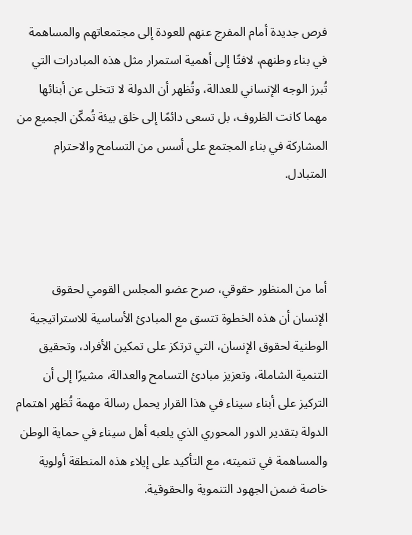فرص جديدة أمام المفرج عنهم للعودة إلى مجتمعاتهم والمساهمة في بناء وطنهم، لافتًا إلى أهمية استمرار مثل هذه المبادرات التي تُبرز الوجه الإنساني للعدالة، وتُظهر أن الدولة لا تتخلى عن أبنائها مهما كانت الظروف، بل تسعى دائمًا إلى خلق بيئة تُمكّن الجميع من المشاركة في بناء المجتمع على أسس من التسامح والاحترام المتبادل.



أما من المنظور حقوقي، صرح عضو المجلس القومي لحقوق الإنسان أن هذه الخطوة تتسق مع المبادئ الأساسية للاستراتيجية الوطنية لحقوق الإنسان، التي ترتكز على تمكين الأفراد، وتحقيق التنمية الشاملة، وتعزيز مبادئ التسامح والعدالة، مشيرًا إلى أن التركيز على أبناء سيناء في هذا القرار يحمل رسالة مهمة تُظهر اهتمام الدولة بتقدير الدور المحوري الذي يلعبه أهل سيناء في حماية الوطن والمساهمة في تنميته، مع التأكيد على إيلاء هذه المنطقة أولوية خاصة ضمن الجهود التنموية والحقوقية.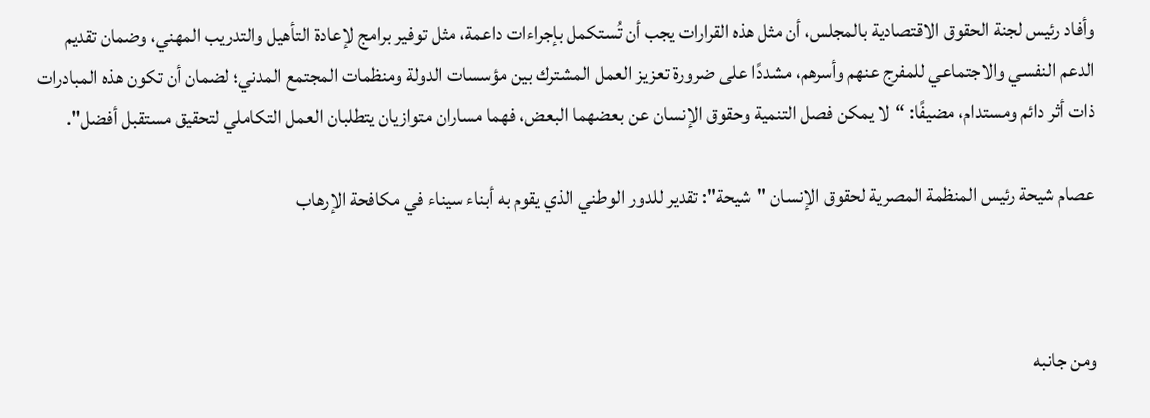وأفاد رئيس لجنة الحقوق الاقتصادية بالمجلس، أن مثل هذه القرارات يجب أن تُستكمل بإجراءات داعمة، مثل توفير برامج لإعادة التأهيل والتدريب المهني، وضمان تقديم الدعم النفسي والاجتماعي للمفرج عنهم وأسرهم، مشددًا على ضرورة تعزيز العمل المشترك بين مؤسسات الدولة ومنظمات المجتمع المدني؛ لضمان أن تكون هذه المبادرات ذات أثر دائم ومستدام، مضيفًا: “لا يمكن فصل التنمية وحقوق الإنسان عن بعضهما البعض، فهما مساران متوازيان يتطلبان العمل التكاملي لتحقيق مستقبل أفضل".

عصام شيحة رئيس المنظمة المصرية لحقوق الإنسان "شيحة": تقدير للدور الوطني الذي يقوم به أبناء سيناء في مكافحة الإرهاب



ومن جانبه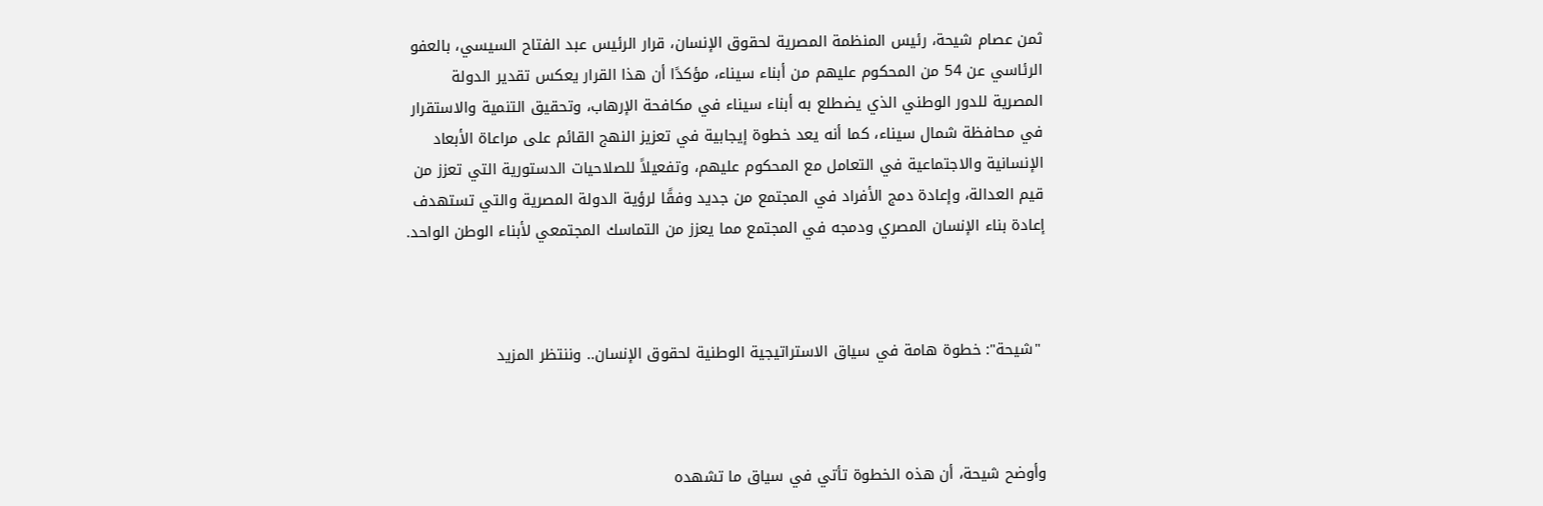ثمن عصام شيحة، رئيس المنظمة المصرية لحقوق الإنسان، قرار الرئيس عبد الفتاح السيسي، بالعفو الرئاسي عن 54 من المحكوم عليهم من أبناء سيناء، مؤكدًا أن هذا القرار يعكس تقدير الدولة المصرية للدور الوطني الذي يضطلع به أبناء سيناء في مكافحة الإرهاب، وتحقيق التنمية والاستقرار في محافظة شمال سيناء، كما أنه يعد خطوة إيجابية في تعزيز النهج القائم على مراعاة الأبعاد الإنسانية والاجتماعية في التعامل مع المحكوم عليهم، وتفعيلاً للصلاحيات الدستورية التي تعزز من قيم العدالة، وإعادة دمج الأفراد في المجتمع من جديد وفقًا لرؤية الدولة المصرية والتي تستهدف إعادة بناء الإنسان المصري ودمجه في المجتمع مما يعزز من التماسك المجتمعي لأبناء الوطن الواحد.



 "شيحة": خطوة هامة في سياق الاستراتيجية الوطنية لحقوق الإنسان.. وننتظر المزيد



وأوضح شيحة، أن هذه الخطوة تأتي في سياق ما تشهده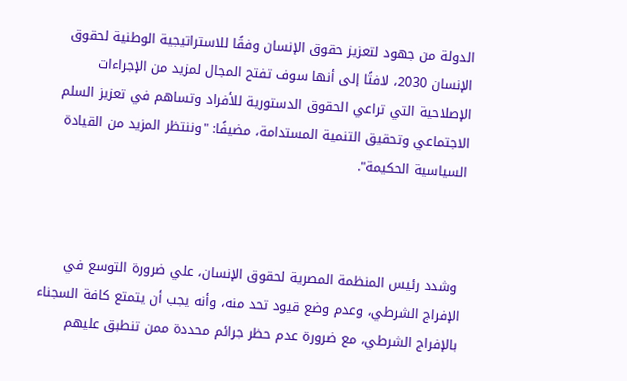الدولة من جهود لتعزيز حقوق الإنسان وفقًا للاستراتيجية الوطنية لحقوق الإنسان 2030، لافتًا إلى أنها سوف تفتح المجال لمزيد من الإجراءات الإصلاحية التي تراعي الحقوق الدستورية للأفراد وتساهم في تعزيز السلم الاجتماعي وتحقيق التنمية المستدامة، مضيفًا: "وننتظر المزيد من القيادة السياسية الحكيمة".



 وشدد رئيس المنظمة المصرية لحقوق الإنسان، علي ضرورة التوسع في الإفراج الشرطي، وعدم وضع قيود تحد منه، وأنه يجب أن يتمتع كافة السجناء بالإفراج الشرطي، مع ضرورة عدم حظر جرائم محددة ممن تنطبق عليهم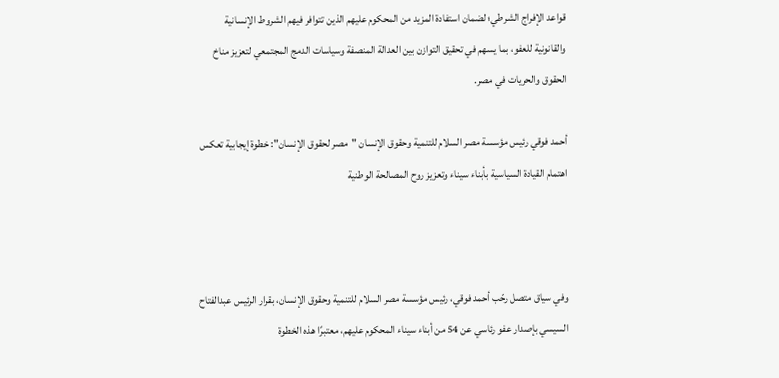قواعد الإفراج الشرطي؛ لضمان استفادة المزيد من المحكوم عليهم الذين تتوافر فيهم الشروط الإنسانية والقانونية للعفو، بما يسهم في تحقيق التوازن بين العدالة المنصفة وسياسات الدمج المجتمعي لتعزيز مناخ الحقوق والحريات في مصر.

أحمد فوقي رئيس مؤسسة مصر السلام للتنمية وحقوق الإنسان "مصر لحقوق الإنسان": خطوة إيجابية تعكس اهتمام القيادة السياسية بأبناء سيناء وتعزيز روح المصالحة الوطنية



وفي سياق متصل رحّب أحمد فوقي، رئيس مؤسسة مصر السلام للتنمية وحقوق الإنسان، بقرار الرئيس عبدالفتاح السيسي بإصدار عفو رئاسي عن 54 من أبناء سيناء المحكوم عليهم، معتبرًا هذه الخطوة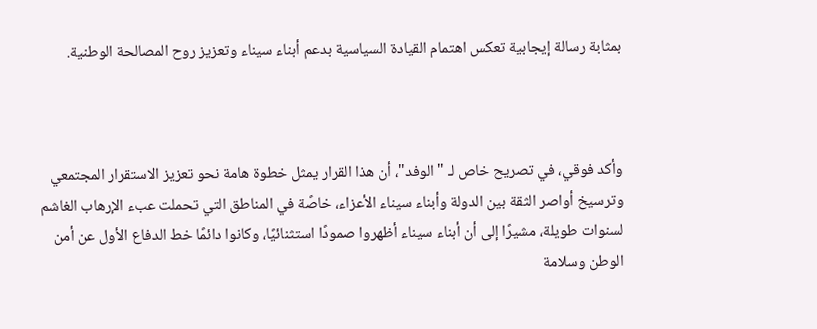بمثابة رسالة إيجابية تعكس اهتمام القيادة السياسية بدعم أبناء سيناء وتعزيز روح المصالحة الوطنية.



وأكد فوقي، في تصريح خاص لـ "الوفد"، أن هذا القرار يمثل خطوة هامة نحو تعزيز الاستقرار المجتمعي وترسيخ أواصر الثقة بين الدولة وأبناء سيناء الأعزاء، خاصًة في المناطق التي تحملت عبء الإرهاب الغاشم لسنوات طويلة، مشيرًا إلى أن أبناء سيناء أظهروا صمودًا استثنائيًا، وكانوا دائمًا خط الدفاع الأول عن أمن الوطن وسلامة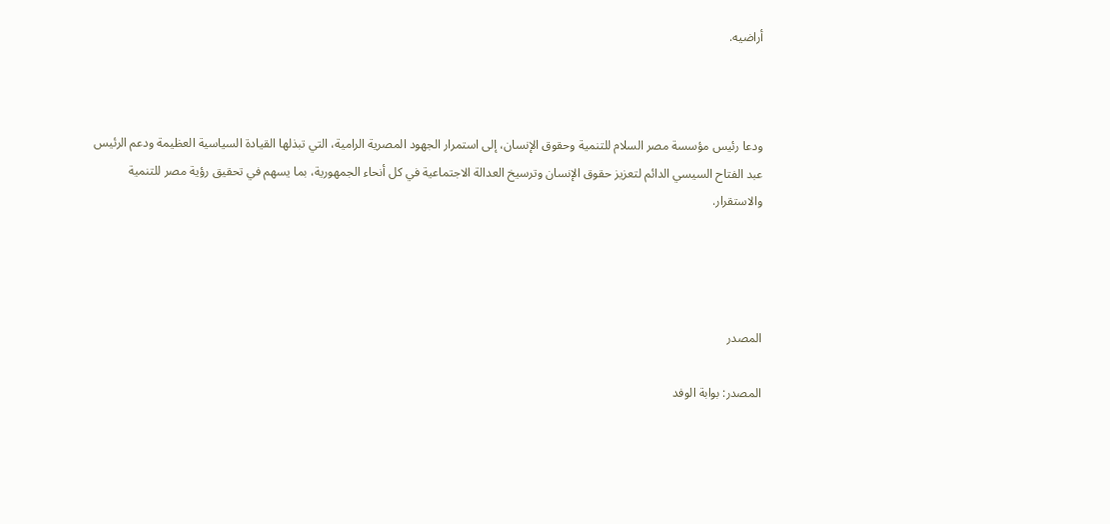أراضيه.



ودعا رئيس مؤسسة مصر السلام للتنمية وحقوق الإنسان، إلى استمرار الجهود المصرية الرامية، التي تبذلها القيادة السياسية العظيمة ودعم الرئيس عبد الفتاح السيسي الدائم لتعزيز حقوق الإنسان وترسيخ العدالة الاجتماعية في كل أنحاء الجمهورية، بما يسهم في تحقيق رؤية مصر للتنمية والاستقرار.




المصدر

المصدر: بوابة الوفد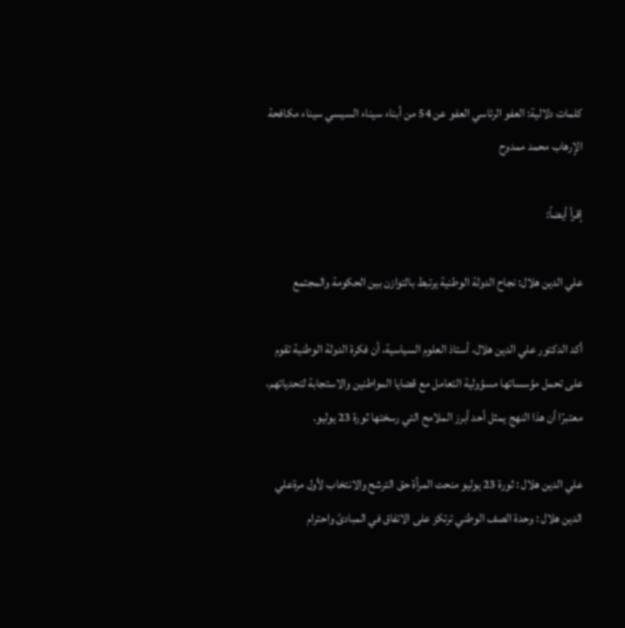كلمات دلالية: العفو الرئاسي العفو عن 54 من أبناء سيناء السيسي سيناء مكافحة الإرهاب محمد ممدوح

إقرأ أيضاً:

علي الدين هلال: نجاح الدولة الوطنية يرتبط بالتوازن بين الحكومة والمجتمع

أكد الدكتور علي الدين هلال، أستاذ العلوم السياسية، أن فكرة الدولة الوطنية تقوم على تحمل مؤسساتها مسؤولية التعامل مع قضايا المواطنين والاستجابة لتحدياتهم، معتبرًا أن هذا النهج يمثل أحد أبرز الملامح التي رسختها ثورة 23 يوليو.

علي الدين هلال : ثورة 23 يوليو منحت المرأة حق الترشح والانتخاب لأول مرةعلي الدين هلال : وحدة الصف الوطني ترتكز على الاتفاق في المبادئ واحترام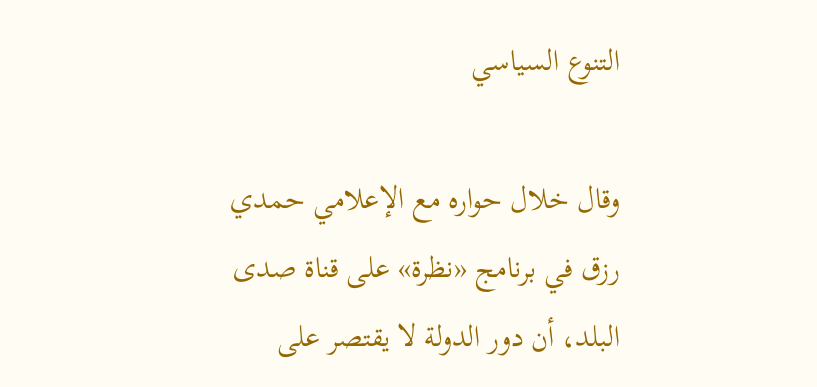التنوع السياسي

وقال خلال حواره مع الإعلامي حمدي رزق في برنامج «نظرة» على قناة صدى البلد، أن دور الدولة لا يقتصر على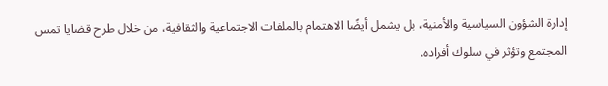إدارة الشؤون السياسية والأمنية، بل يشمل أيضًا الاهتمام بالملفات الاجتماعية والثقافية، من خلال طرح قضايا تمس المجتمع وتؤثر في سلوك أفراده.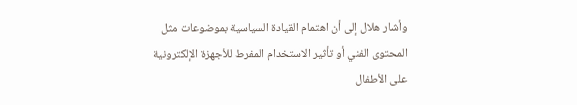وأشار هلال إلى أن اهتمام القيادة السياسية بموضوعات مثل المحتوى الفني أو تأثير الاستخدام المفرط للأجهزة الإلكترونية على الأطفال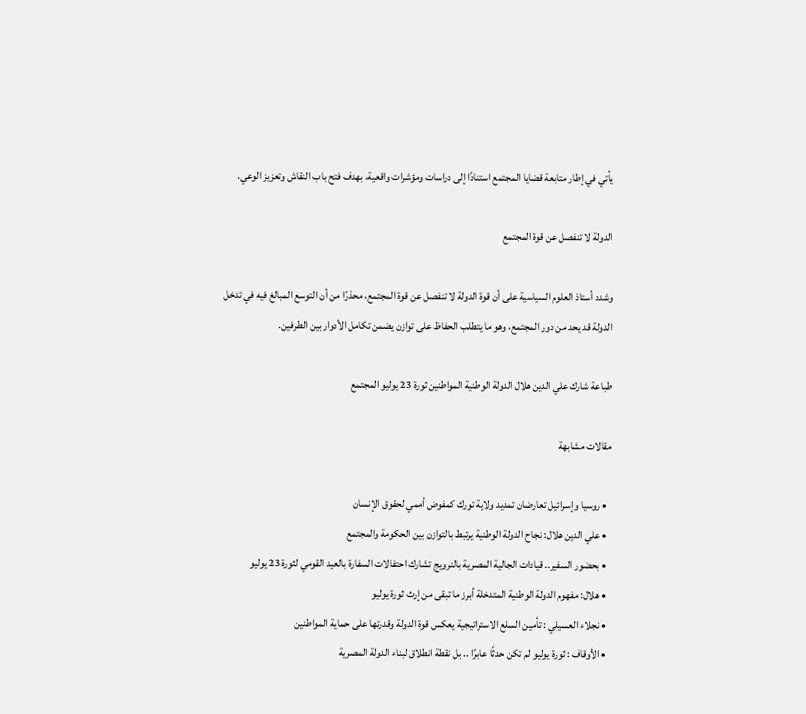يأتي في إطار متابعة قضايا المجتمع استنادًا إلى دراسات ومؤشرات واقعية، بهدف فتح باب النقاش وتعزيز الوعي.

الدولة لا تنفصل عن قوة المجتمع

وشدد أستاذ العلوم السياسية على أن قوة الدولة لا تنفصل عن قوة المجتمع، محذرًا من أن التوسع المبالغ فيه في تدخل الدولة قد يحد من دور المجتمع، وهو ما يتطلب الحفاظ على توازن يضمن تكامل الأدوار بين الطرفين.

طباعة شارك علي الدين هلال الدولة الوطنية المواطنين ثورة 23 يوليو المجتمع

مقالات مشابهة

  • روسيا وإسرائيل تعارضان تمديد ولاية تورك كمفوض أممي لحقوق الإنسان
  • علي الدين هلال: نجاح الدولة الوطنية يرتبط بالتوازن بين الحكومة والمجتمع
  • بحضور السفير.. قيادات الجالية المصرية بالنرويج تشارك احتفالات السفارة بالعيد القومي لثورة 23 يوليو
  • هلال: مفهوم الدولة الوطنية المتدخلة أبرز ما تبقى من إرث ثورة يوليو
  • نجلاء العسيلي : تأمين السلع الاستراتيجية يعكس قوة الدولة وقدرتها على حماية المواطنين
  • الأوقاف : ثورة يوليو لم تكن حدثًا عابرًا .. بل نقطة انطلاق لبناء الدولة المصرية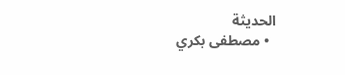الحديثة
  • مصطفى بكري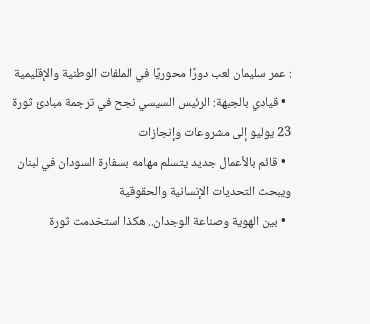: عمر سليمان لعب دورًا محوريًا في الملفات الوطنية والإقليمية
  • قيادي بالجبهة: الرئيس السيسي نجح في ترجمة مبادئ ثورة 23 يوليو إلى مشروعات وإنجازات
  • قائم بالأعمال جديد يتسلم مهامه بسفارة السودان في لبنان ويبحث التحديات الإنسانية والحقوقية
  • بين الهوية وصناعة الوجدان.. هكذا استخدمت ثورة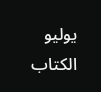يوليو الكتاب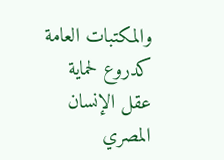والمكتبات العامة كدروع لحماية عقل الإنسان المصري